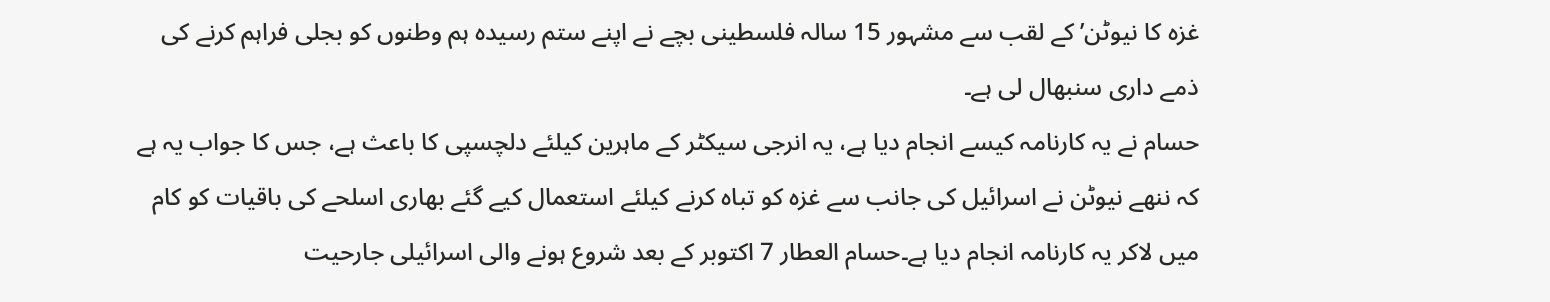غزہ کا نیوٹن’ کے لقب سے مشہور 15 سالہ فلسطینی بچے نے اپنے ستم رسیدہ ہم وطنوں کو بجلی فراہم کرنے کی ذمے داری سنبھال لی ہے۔
حسام نے یہ کارنامہ کیسے انجام دیا ہے، یہ انرجی سیکٹر کے ماہرین کیلئے دلچسپی کا باعث ہے، جس کا جواب یہ ہے کہ ننھے نیوٹن نے اسرائیل کی جانب سے غزہ کو تباہ کرنے کیلئے استعمال کیے گئے بھاری اسلحے کی باقیات کو کام میں لاکر یہ کارنامہ انجام دیا ہے۔حسام العطار 7 اکتوبر کے بعد شروع ہونے والی اسرائیلی جارحیت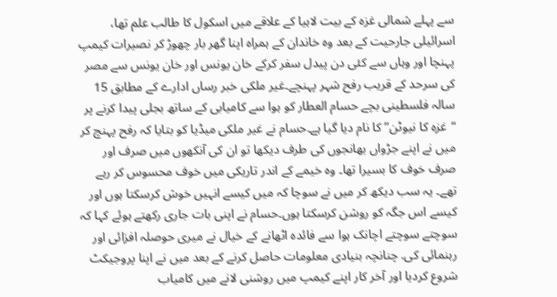سے پہلے شمالی غزہ کے بیت لاہیا کے علاقے میں اسکول کا طالب علم تھا، اسرائیلی جارحیت کے بعد وہ خاندان کے ہمراہ اپنا گھر بار چھوڑ کر نصیرات کیمپ پہنچا اور وہاں سے کئی دن پیدل سفر کرکے خان یونس اور خان یونس سے مصر کی سرحد کے قریب رفح شہر پہنچے۔غیر ملکی خبر رساں ادارے کے مطابق 15 سالہ فلسطینی بچے حسام العطار کو ہوا سے کامیابی کے ساتھ بجلی پیدا کرنے پر “غزہ کا نیوٹن” کا نام دیا گیا ہے۔حسام نے غیر ملکی میڈیا کو بتایا کہ رفح پہنچ کر میں نے اپنے جڑواں بھانجوں کی طرف دیکھا تو ان کی آنکھوں میں صرف اور صرف خوف کا بسیرا تھا۔ وہ خیمے کے اندر تاریکی میں خوف محسوس کر رہے تھے۔ یہ سب دیکھ کر میں نے سوچا کہ میں کیسے انہیں خوش کرسکتا ہوں اور کیسے اس جگہ کو روشن کرسکتا ہوں۔حسام نے اپنی بات جاری رکھتے ہوئے کہا کہ سوچتے سوچتے اچانک ہوا سے فائدہ اٹھانے کے خیال نے میری حوصلہ افزائی اور رہنمائی کی. چنانچہ بنیادی معلومات حاصل کرنے کے بعد میں نے اپنا پروجیکٹ شروع کردیا اور آخر کار اپنے کیمپ میں روشنی لانے میں کامیاب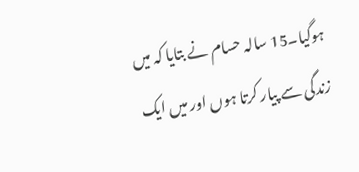ہوگیا۔15 سالہ حسام نے بتایا کہ میں زندگی سے پیار کرتا ہوں اور میں ایک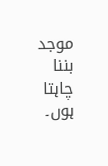موجد بننا چاہتا ہوں۔